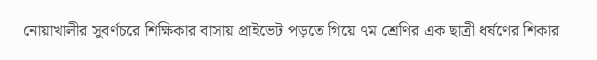নোয়াখালীর সুবর্ণচরে শিক্ষিকার বাসায় প্রাইভেট পড়তে গিয়ে ৭ম শ্রেণির এক ছাত্রী ধর্ষণের শিকার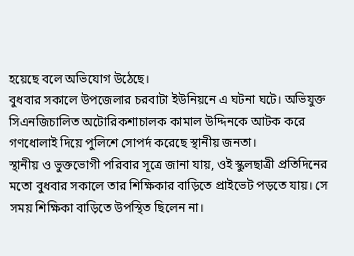হয়েছে বলে অভিযোগ উঠেছে।
বুধবার সকালে উপজেলার চরবাটা ইউনিয়নে এ ঘটনা ঘটে। অভিযুক্ত সিএনজিচালিত অটোরিকশাচালক কামাল উদ্দিনকে আটক করে গণধোলাই দিয়ে পুলিশে সোপর্দ করেছে স্থানীয় জনতা।
স্থানীয় ও ভুক্তভোগী পরিবার সূত্রে জানা যায়, ওই স্কুলছাত্রী প্রতিদিনের মতো বুধবার সকালে তার শিক্ষিকার বাড়িতে প্রাইভেট পড়তে যায়। সে সময় শিক্ষিকা বাড়িতে উপস্থিত ছিলেন না।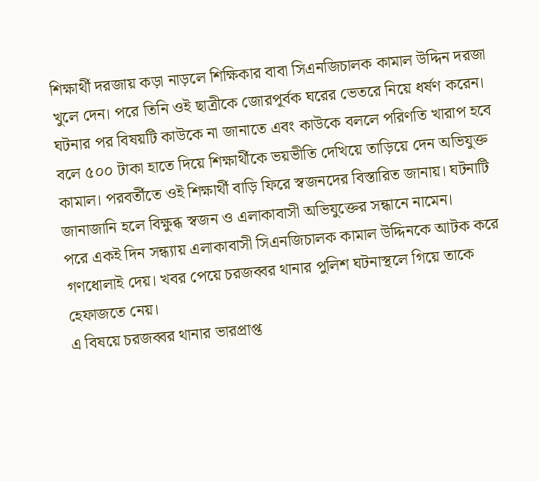শিক্ষার্থী দরজায় কড়া নাড়লে শিক্ষিকার বাবা সিএনজিচালক কামাল উদ্দিন দরজা খুলে দেন। পরে তিনি ওই ছাত্রীকে জোরপূর্বক ঘরের ভেতরে নিয়ে ধর্ষণ করেন।
ঘটনার পর বিষয়টি কাউকে না জানাতে এবং কাউকে বললে পরিণতি খারাপ হবে বলে ৫০০ টাকা হাতে দিয়ে শিক্ষার্থীকে ভয়ভীতি দেখিয়ে তাড়িয়ে দেন অভিযুক্ত কামাল। পরবর্তীতে ওই শিক্ষার্থী বাড়ি ফিরে স্বজনদের বিস্তারিত জানায়। ঘটনাটি জানাজানি হলে বিক্ষুব্ধ স্বজন ও এলাকাবাসী অভিযুক্তের সন্ধানে নামেন।
পরে একই দিন সন্ধ্যায় এলাকাবাসী সিএনজিচালক কামাল উদ্দিনকে আটক করে গণধোলাই দেয়। খবর পেয়ে চরজব্বর থানার পুলিশ ঘটনাস্থলে গিয়ে তাকে হেফাজতে নেয়।
এ বিষয়ে চরজব্বর থানার ভারপ্রাপ্ত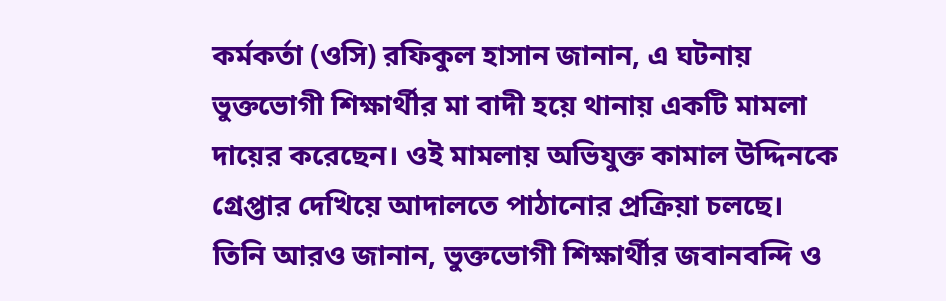কর্মকর্তা (ওসি) রফিকুল হাসান জানান, এ ঘটনায় ভুক্তভোগী শিক্ষার্থীর মা বাদী হয়ে থানায় একটি মামলা দায়ের করেছেন। ওই মামলায় অভিযুক্ত কামাল উদ্দিনকে গ্রেপ্তার দেখিয়ে আদালতে পাঠানোর প্রক্রিয়া চলছে।
তিনি আরও জানান, ভুক্তভোগী শিক্ষার্থীর জবানবন্দি ও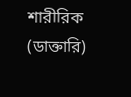শারীরিক (ডাক্তারি)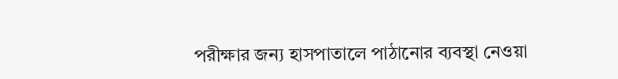পরীক্ষার জন্য হাসপাতালে পাঠানোর ব্যবস্থা নেওয়া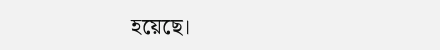হয়েছে।